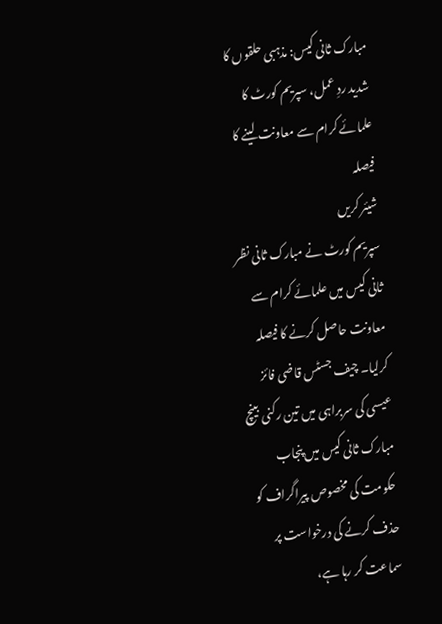مبارک ثانی کیس: مذہبی حلقوں کا شدید ردِ عمل، سپریم کورٹ کا علمائے کرام سے معاونت لینے کا فیصلہ
شیئر کریں
سپریم کورٹ نے مبارک ثانی نظر ثانی کیس میں علمائے کرام سے معاونت حاصل کرنے کا فیصلہ کرلیا۔ چیف جسٹس قاضی فائز عیسی کی سربراہی میں تین رکنی بینچ مبارک ثانی کیس میں پنجاب حکومت کی مخصوص پیراگراف کو حذف کرنے کی درخواست پر سماعت کر رہا ہے،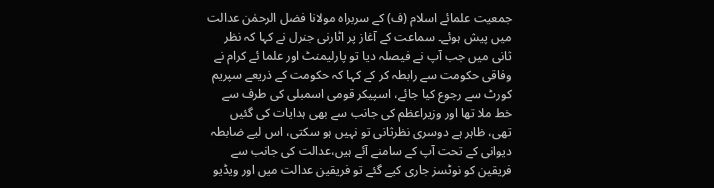جمعیت علمائے اسلام (ف) کے سربراہ مولانا فضل الرحمٰن عدالت میں پیش ہوئے۔ سماعت کے آغاز پر اٹارنی جنرل نے کہا کہ نظر ثانی میں جب آپ نے فیصلہ دیا تو پارلیمنٹ اور علما ئے کرام نے وفاقی حکومت سے رابطہ کر کے کہا کہ حکومت کے ذریعے سپریم کورٹ سے رجوع کیا جائے، اسپیکر قومی اسمبلی کی طرف سے خط ملا تھا اور وزیراعظم کی جانب سے بھی ہدایات کی گئیں تھی، ظاہر ہے دوسری نظرثانی تو نہیں ہو سکتی، اس لیے ضابطہ دیوانی کے تحت آپ کے سامنے آئے ہیں،عدالت کی جانب سے فریقین کو نوٹسز جاری کیے گئے تو فریقین عدالت میں اور ویڈیو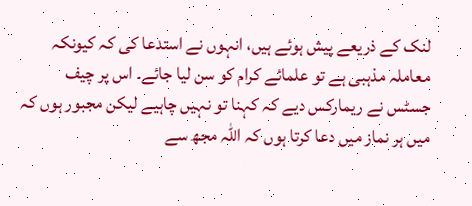لنک کے ذریعے پیش ہوئے ہیں، انہوں نے استدعا کی کہ کیونکہ معاملہ مذہبی ہے تو علمائے کرام کو سن لیا جائے۔ اس پر چیف جسٹس نے ریمارکس دیے کہ کہنا تو نہیں چاہیے لیکن مجبور ہوں کہ میں ہر نماز میں دعا کرتا ہوں کہ اللہ مجھ سے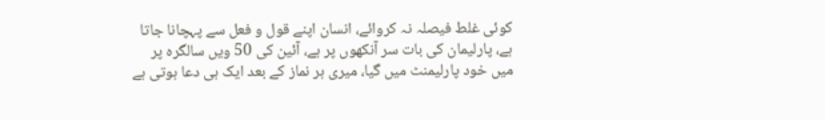کوئی غلط فیصلہ نہ کروائے، انسان اپنے قول و فعل سے پہچانا جاتا ہے، پارلیمان کی بات سر آنکھوں پر ہے، آئین کی 50 ویں سالگرہ پر میں خود پارلیمنٹ میں گیا، میری ہر نماز کے بعد ایک ہی دعا ہوتی ہے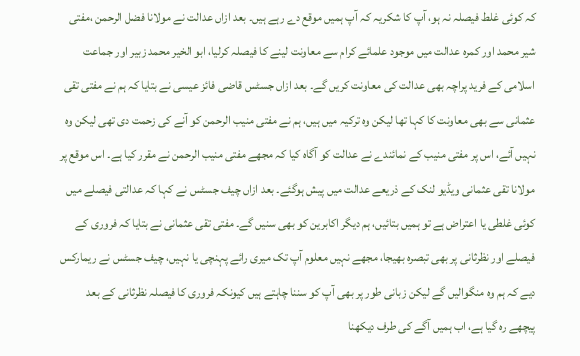کہ کوئی غلط فیصلہ نہ ہو، آپ کا شکریہ کہ آپ ہمیں موقع دے رہے ہیں۔ بعد ازاں عدالت نے مولانا فضل الرحمن ،مفتی شیر محمد اور کمرہ عدالت میں موجود علمائے کرام سے معاونت لینے کا فیصلہ کرلیا، ابو الخیر محمد زبیر اور جماعت اسلامی کے فرید پراچہ بھی عدالت کی معاونت کریں گے۔ بعد ازاں جسٹس قاضی فائز عیسی نے بتایا کہ ہم نے مفتی تقی عثمانی سے بھی معاونت کا کہا تھا لیکن وہ ترکیہ میں ہیں، ہم نے مفتی منیب الرحمن کو آنے کی زحمت دی تھی لیکن وہ نہیں آئے، اس پر مفتی منیب کے نمائندے نے عدالت کو آگاہ کیا کہ مجھے مفتی منیب الرحمن نے مقرر کیا ہے۔ اس موقع پر مولانا تقی عثمانی ویڈیو لنک کے ذریعے عدالت میں پیش ہوگئے۔ بعد ازاں چیف جسٹس نے کہا کہ عدالتی فیصلے میں کوئی غلطی یا اعتراض ہے تو ہمیں بتائیں، ہم دیگر اکابرین کو بھی سنیں گے۔ مفتی تقی عثمانی نے بتایا کہ فروری کے فیصلے اور نظرثانی پر بھی تبصرہ بھیجا، مجھے نہیں معلوم آپ تک میری رائے پہنچی یا نہیں، چیف جسٹس نے ریمارکس دیے کہ ہم وہ منگوالیں گے لیکن زبانی طور پر بھی آپ کو سننا چاہتے ہیں کیونکہ فروری کا فیصلہ نظرثانی کے بعد پیچھے رہ گیا ہے، اب ہمیں آگے کی طرف دیکھنا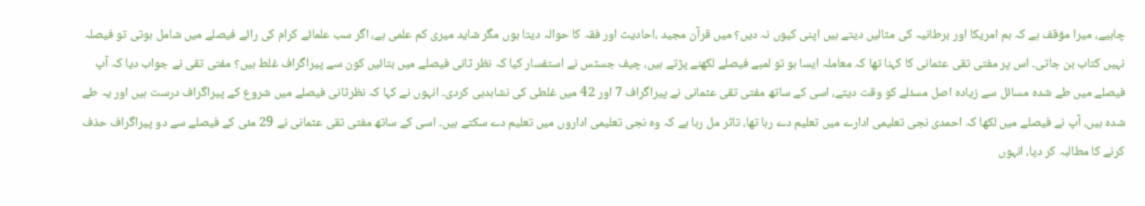چاہیے، میرا مؤقف ہے کہ ہم امریکا اور برطانیہ کی مثالیں دیتے ہیں اپنی کیوں نہ دیں؟ میں قرآن مجید ،احادیث اور فقہ کا حوالہ دیتا ہوں مگر شاید میری کم علمی ہے، اگر سب علمائے کرام کی رائے فیصلے میں شامل ہوتی تو فیصلہ نہیں کتاب بن جاتی۔ اس پر مفتی تقی عثمانی کا کہنا تھا کہ معاملہ ایسا ہو تو لمبے فیصلے لکھنے پڑتے ہیں، چیف جسٹس نے استفسار کیا کہ نظر ثانی فیصلے میں بتائیں کون سے پیراگراف غلط ہیں؟ مفتی تقی نے جواب دیا کہ آپ فیصلے میں طے شدہ مسائل سے زیادہ اصل مسئلے کو وقت دیتے، اسی کے ساتھ مفتی تقی عثمانی نے پیراگراف 7 اور 42 میں غلطی کی نشاہدہی کردی۔ انہوں نے کہا کہ نظرثانی فیصلے میں شروع کے پیراگراف درست ہیں اور یہ طے شدہ ہیں، آپ نے فیصلے میں لکھا کہ احمدی نجی تعلیمی ادارے میں تعلیم دے رہا تھا، تاثر مل رہا ہے کہ وہ نجی تعلیمی اداروں میں تعلیم دے سکتے ہیں۔ اسی کے ساتھ مفتی تقی عثمانی نے 29 مئی کے فیصلے سے دو پیراگراف حذف کرنے کا مطالبہ کر دیا، انہوں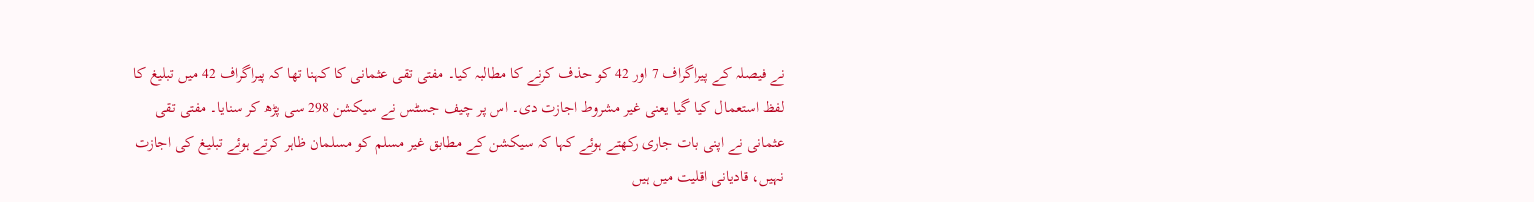نے فیصلہ کے پیراگراف 7 اور 42 کو حذف کرنے کا مطالبہ کیا۔ مفتی تقی عثمانی کا کہنا تھا کہ پیراگراف 42 میں تبلیغ کا لفظ استعمال کیا گیا یعنی غیر مشروط اجازت دی۔ اس پر چیف جسٹس نے سیکشن 298 سی پڑھ کر سنایا۔ مفتی تقی عثمانی نے اپنی بات جاری رکھتے ہوئے کہا کہ سیکشن کے مطابق غیر مسلم کو مسلمان ظاہر کرتے ہوئے تبلیغ کی اجازت نہیں، قادیانی اقلیت میں ہیں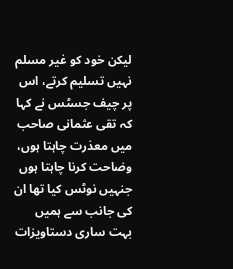لیکن خود کو غیر مسلم نہیں تسلیم کرتے، اس پر چیف جسٹس نے کہا کہ تقی عثمانی صاحب میں معذرت چاہتا ہوں، وضاحت کرنا چاہتا ہوں جنہیں نوٹس کیا تھا ان کی جانب سے ہمیں بہت ساری دستاویزات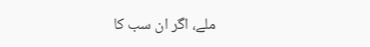ملے، اگر ان سب کا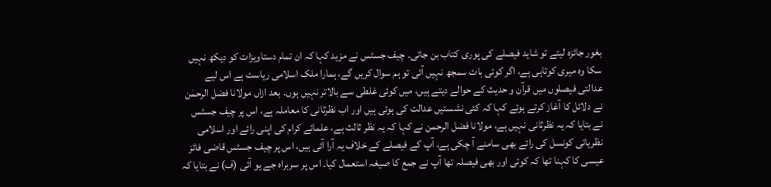بغور جائزہ لیتے تو شاید فیصلے کی پوری کتاب بن جاتی۔ چیف جسٹس نے مزید کہا کہ ان تمام دستاویزات کو دیکھ نہیں سکا وہ میری کوتاہی ہے، اگر کوئی بات سمجھ نہیں آئی تو ہم سوال کریں گے، ہمارا ملک اسلامی ریاست ہے اس لیے عدالتی فیصلوں میں قرآن و حدیث کے حوالے دیتے ہیں، میں کوئی غلطی سے بالاتر نہیں ہوں۔ بعد ازاں مولانا فضل الرحمٰن نے دلائل کا آغاز کرتے ہوئے کہا کہ کئی نشستیں عدالت کی ہوئی ہیں اور اب نظرثانی کا معاملہ ہے، اس پر چیف جسٹس نے بتایا کہ یہ نظرثانی نہیں ہے، مولانا فضل الرحمن نے کہا کہ یہ نظر ثالث ہے، علمائے کرام کی اپنی رائے اور اسلامی نظریاتی کونسل کی رائے بھی سامنے آ چکی ہے، آپ کے فیصلے کے خلاف یہ آرا آئی ہیں، اس پر چیف جسٹس قاضی فائز عیسی کا کہنا تھا کہ کوئی اور بھی فیصلہ تھا آپ نے جمع کا صیغہ استعمال کیا۔ اس پر سربراہ جے یو آئی (ف) نے بتایا کہ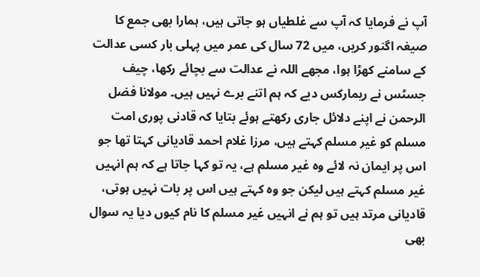آپ نے فرمایا کہ آپ سے غلطیاں ہو جاتی ہیں، ہمارا بھی جمع کا صیغہ اگنور کریں، میں 72 سال کی عمر میں پہلی بار کسی عدالت کے سامنے کھڑا ہوا، مجھے اللہ نے عدالت سے بچائے رکھا، چیف جسٹس نے ریمارکس دیے کہ ہم اتنے برے نہیں ہیں۔ مولانا فضل الرحمن نے اپنے دلائل جاری رکھتے ہوئے بتایا کہ قادنی پوری امت مسلم کو غیر مسلم کہتے ہیں، مرزا غلام احمد قادیانی کہتا تھا جو اس پر ایمان نہ لائے وہ غیر مسلم ہے، یہ تو کہا جاتا ہے کہ ہم انہیں غیر مسلم کہتے ہیں لیکن جو وہ کہتے ہیں اس پر بات نہیں ہوتی، قادیانی مرتد ہیں تو ہم نے انہیں غیر مسلم کا نام کیوں دیا یہ سوال بھی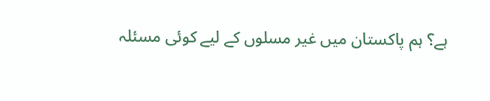ہے؟ ہم پاکستان میں غیر مسلوں کے لیے کوئی مسئلہ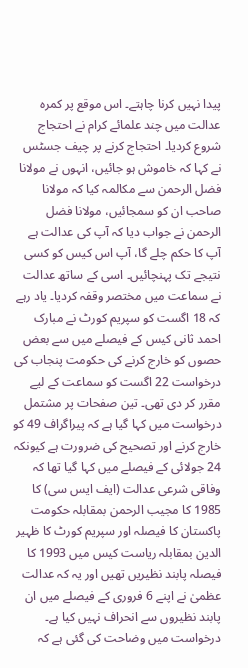پیدا نہیں کرنا چاہتے۔ اس موقع پر کمرہ عدالت میں چند علمائے کرام نے احتجاج شروع کردیا۔ احتجاج کرنے پر چیف جسٹس نے کہا کہ خاموش ہو جائیں، انہوں نے مولانا فضل الرحمن سے مکالمہ کیا کہ مولانا صاحب ان کو سمجائیں، مولانا فضل الرحمن نے جواب دیا کہ آپ کی عدالت ہے آپ کا حکم چلے گا، آپ اس کیس کو کسی نتیجے تک پہنچائیں۔ اسی کے ساتھ عدالت نے سماعت میں مختصر وقفہ کردیا۔ یاد رہے کہ 18 اگست کو سپریم کورٹ نے مبارک احمد ثانی کیس کے فیصلے میں سے بعض حصوں کو خارج کرنے کی حکومت پنجاب کی درخواست 22 اگست کو سماعت کے لیے مقرر کر دی تھی۔ تین صفحات پر مشتمل درخواست میں کہا گیا ہے کہ پیراگراف 49 کو خارج کرنے اور تصحیح کی ضرورت ہے کیونکہ 24 جولائی کے فیصلے میں کہا گیا تھا کہ وفاقی شرعی عدالت (ایف ایس سی) کا 1985 کا مجیب الرحمن بمقابلہ حکومت پاکستان کا فیصلہ اور سپریم کورٹ کا ظہیر الدین بمقابلہ ریاست کیس میں 1993 کا فیصلہ پابند نظیریں تھیں اور یہ کہ عدالت عظمیٰ نے اپنے 6 فروری کے فیصلے میں ان پابند نظیروں سے انحراف نہیں کیا ہے۔ درخواست میں وضاحت کی گئی ہے کہ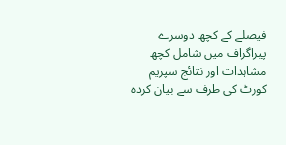فیصلے کے کچھ دوسرے پیراگراف میں شامل کچھ مشاہدات اور نتائج سپریم کورٹ کی طرف سے بیان کردہ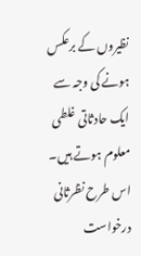نظیروں کے برعکس ہونے کی وجہ سے ایک حادثاتی غلطی معلوم ہوتے ہیں۔ اس طرح نظرثانی درخواست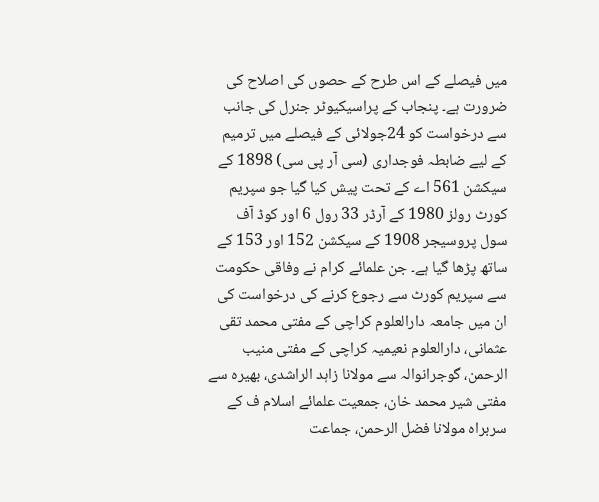میں فیصلے کے اس طرح کے حصوں کی اصلاح کی ضرورت ہے۔ پنجاب کے پراسیکیوٹر جنرل کی جانب سے درخواست کو 24جولائی کے فیصلے میں ترمیم کے لیے ضابطہ فوجداری (سی آر پی سی) 1898 کے سیکشن 561 اے کے تحت پیش کیا گیا جو سپریم کورٹ رولز 1980 کے آرڈر 33 رول 6 اور کوڈ آف سول پروسیجر 1908 کے سیکشن 152 اور 153 کے ساتھ پڑھا گیا ہے۔ جن علمائے کرام نے وفاقی حکومت سے سپریم کورٹ سے رجوع کرنے کی درخواست کی ان میں جامعہ دارالعلوم کراچی کے مفتی محمد تقی عثمانی، دارالعلوم نعیمیہ کراچی کے مفتی منیب الرحمن، گوجرانوالہ سے مولانا زاہد الراشدی، بھیرہ سے مفتی شیر محمد خان، جمعیت علمائے اسلام ف کے سربراہ مولانا فضل الرحمن، جماعت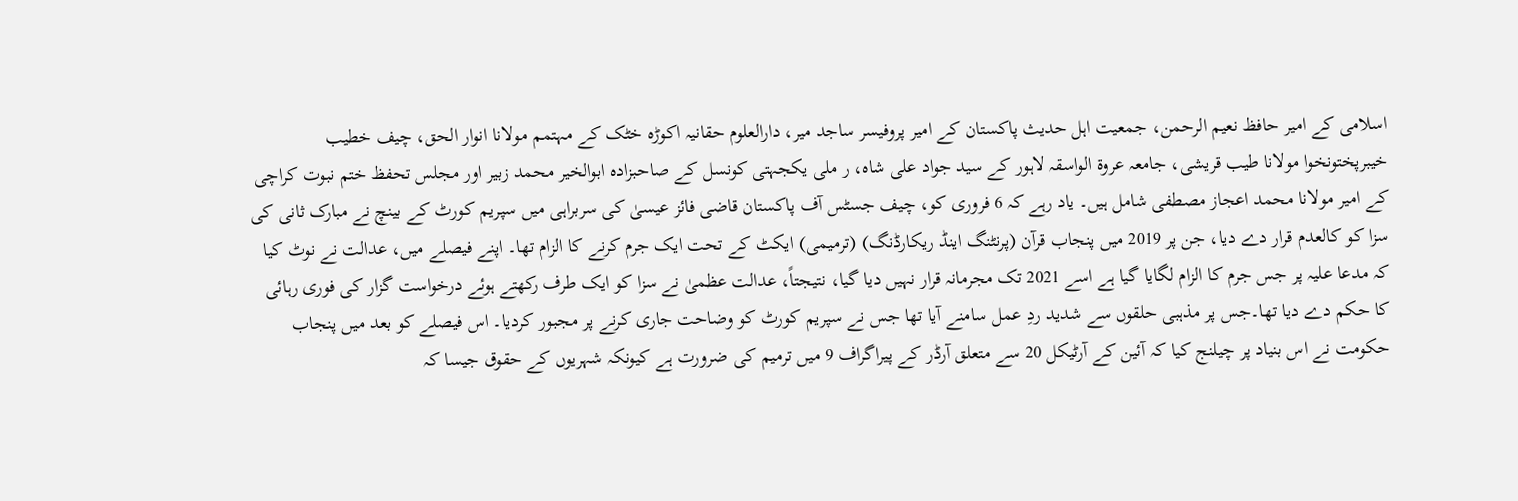اسلامی کے امیر حافظ نعیم الرحمن، جمعیت اہل حدیث پاکستان کے امیر پروفیسر ساجد میر، دارالعلوم حقانیہ اکوڑہ خٹک کے مہتمم مولانا انوار الحق، چیف خطیب خیبرپختونخوا مولانا طیب قریشی، جامعہ عروۃ الواسقہ لاہور کے سید جواد علی شاہ، ر ملی یکجہتی کونسل کے صاحبزادہ ابوالخیر محمد زبیر اور مجلس تحفظ ختم نبوت کراچی کے امیر مولانا محمد اعجاز مصطفی شامل ہیں۔ یاد رہے کہ 6 فروری کو، چیف جسٹس آف پاکستان قاضی فائز عیسیٰ کی سربراہی میں سپریم کورٹ کے بینچ نے مبارک ثانی کی سزا کو کالعدم قرار دے دیا، جن پر 2019 میں پنجاب قرآن (پرنٹنگ اینڈ ریکارڈنگ) (ترمیمی) ایکٹ کے تحت ایک جرم کرنے کا الزام تھا۔ اپنے فیصلے میں، عدالت نے نوٹ کیا کہ مدعا علیہ پر جس جرم کا الزام لگایا گیا ہے اسے 2021 تک مجرمانہ قرار نہیں دیا گیا، نتیجتاً، عدالت عظمیٰ نے سزا کو ایک طرف رکھتے ہوئے درخواست گزار کی فوری رہائی کا حکم دے دیا تھا۔جس پر مذہبی حلقوں سے شدید ردِ عمل سامنے آیا تھا جس نے سپریم کورٹ کو وضاحت جاری کرنے پر مجبور کردیا۔ اس فیصلے کو بعد میں پنجاب حکومت نے اس بنیاد پر چیلنج کیا کہ آئین کے آرٹیکل 20 سے متعلق آرڈر کے پیراگراف 9 میں ترمیم کی ضرورت ہے کیونکہ شہریوں کے حقوق جیسا کہ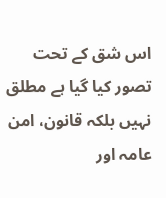اس شق کے تحت تصور کیا گیا ہے مطلق نہیں بلکہ قانون، امن عامہ اور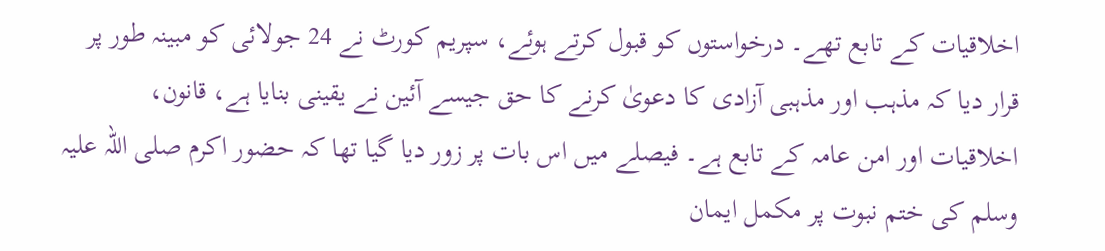اخلاقیات کے تابع تھے۔ درخواستوں کو قبول کرتے ہوئے، سپریم کورٹ نے 24 جولائی کو مبینہ طور پر قرار دیا کہ مذہب اور مذہبی آزادی کا دعویٰ کرنے کا حق جیسے آئین نے یقینی بنایا ہے، قانون، اخلاقیات اور امن عامہ کے تابع ہے۔ فیصلے میں اس بات پر زور دیا گیا تھا کہ حضور اکرم صلی اللہ علیہ وسلم کی ختم نبوت پر مکمل ایمان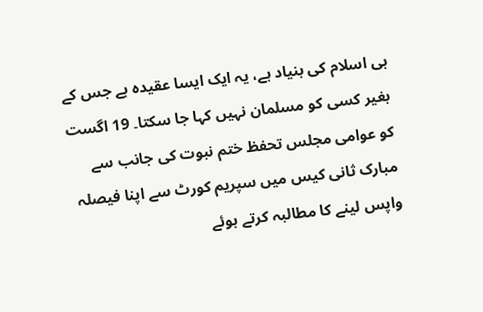ہی اسلام کی بنیاد ہے، یہ ایک ایسا عقیدہ ہے جس کے بغیر کسی کو مسلمان نہیں کہا جا سکتا۔ 19 اگست کو عوامی مجلس تحفظ ختم نبوت کی جانب سے مبارک ثانی کیس میں سپریم کورٹ سے اپنا فیصلہ واپس لینے کا مطالبہ کرتے ہوئے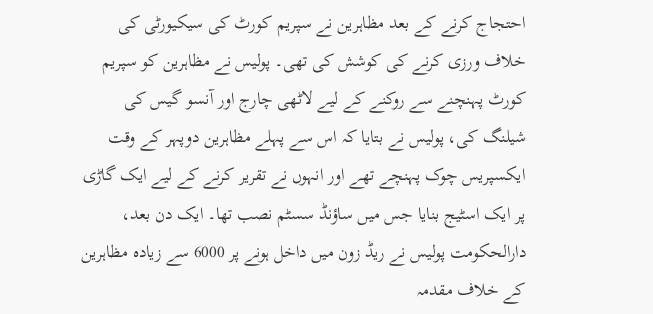احتجاج کرنے کے بعد مظاہرین نے سپریم کورٹ کی سیکیورٹی کی خلاف ورزی کرنے کی کوشش کی تھی۔ پولیس نے مظاہرین کو سپریم کورٹ پہنچنے سے روکنے کے لیے لاٹھی چارج اور آنسو گیس کی شیلنگ کی، پولیس نے بتایا کہ اس سے پہلے مظاہرین دوپہر کے وقت ایکسپریس چوک پہنچے تھے اور انہوں نے تقریر کرنے کے لیے ایک گاڑی پر ایک اسٹیج بنایا جس میں ساؤنڈ سسٹم نصب تھا۔ ایک دن بعد، دارالحکومت پولیس نے ریڈ زون میں داخل ہونے پر 6000 سے زیادہ مظاہرین کے خلاف مقدمہ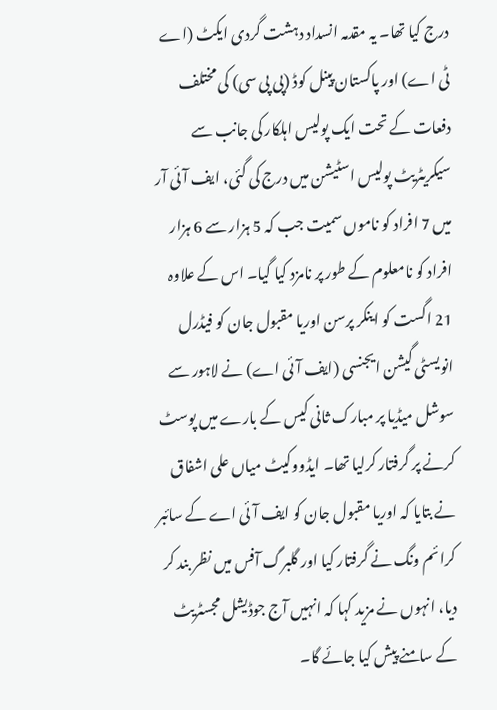درج کیا تھا۔ یہ مقدمہ انسداد دہشت گردی ایکٹ (اے ٹی اے) اور پاکستان پینل کوڈ (پی پی سی) کی مختلف دفعات کے تحت ایک پولیس اہلکار کی جانب سے سیکریٹریٹ پولیس اسٹیشن میں درج کی گئی، ایف آئی آر میں 7 افراد کو ناموں سمیت جب کہ 5 ہزار سے 6 ہزار افراد کو نامعلوم کے طور پر نامزد کیا گیا۔ اس کے علاوہ 21 اگست کو اینکر پرسن اوریا مقبول جان کو فیڈرل انویسٹی گیشن ایجنسی (ایف آئی اے) نے لاہور سے سوشل میڈیا پر مبارک ثانی کیس کے بارے میں پوسٹ کرنے پر گرفتار کرلیا تھا۔ ایڈووکیٹ میاں علی اشفاق نے بتایا کہ اوریا مقبول جان کو ایف آئی اے کے سائبر کرائم ونگ نے گرفتار کیا اور گلبرگ آفس میں نظر بند کر دیا، انہوں نے مزید کہا کہ انہیں آج جوڈیشل مجسٹریٹ کے سامنے پیش کیا جائے گا۔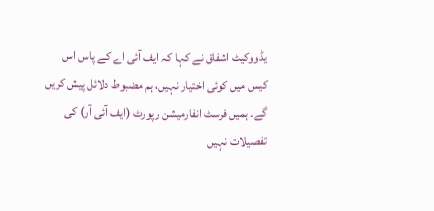یڈووکیٹ اشفاق نے کہا کہ ایف آئی اے کے پاس اس کیس میں کوئی اختیار نہیں، ہم مضبوط دلائل پیش کریں گے۔ ہمیں فرسٹ انفارمیشن رپورٹ (ایف آئی آر) کی تفصیلات نہیں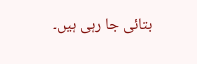بتائی جا رہی ہیں۔